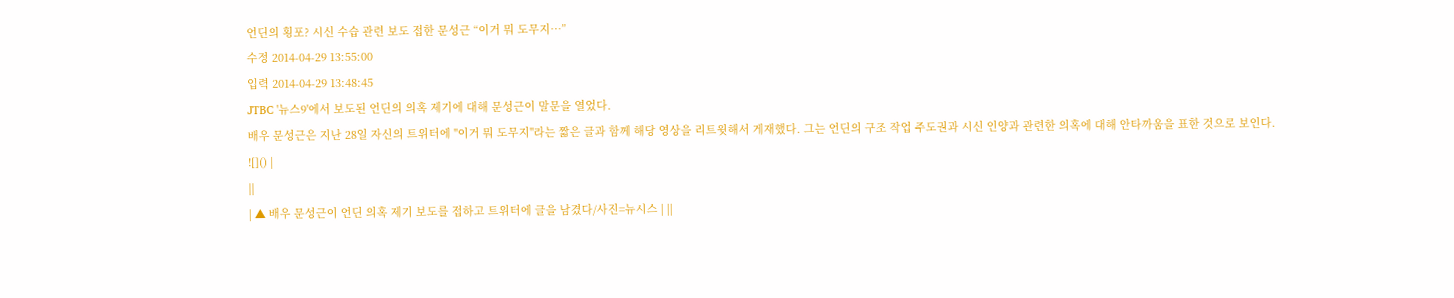언딘의 횡포? 시신 수습 관련 보도 접한 문성근 “이거 뭐 도무지…”
수정 2014-04-29 13:55:00
입력 2014-04-29 13:48:45
JTBC '뉴스9'에서 보도된 언딘의 의혹 제기에 대해 문성근이 말문을 열었다.
배우 문성근은 지난 28일 자신의 트위터에 "이거 뭐 도무지"라는 짧은 글과 함께 해당 영상을 리트윗해서 게재했다. 그는 언딘의 구조 작업 주도권과 시신 인양과 관련한 의혹에 대해 안타까움을 표한 것으로 보인다.
![]() |
||
| ▲ 배우 문성근이 언딘 의혹 제기 보도를 접하고 트위터에 글을 남겼다/사진=뉴시스 | ||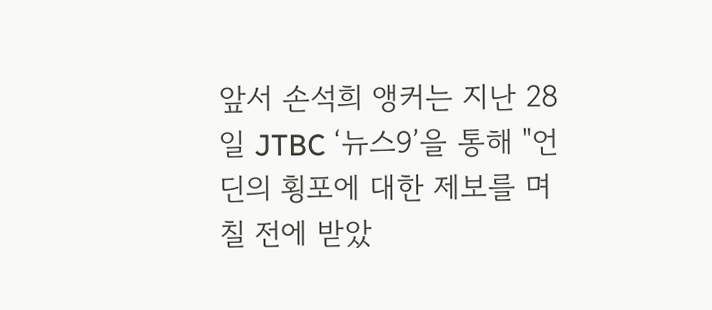앞서 손석희 앵커는 지난 28일 JTBC ‘뉴스9’을 통해 "언딘의 횡포에 대한 제보를 며칠 전에 받았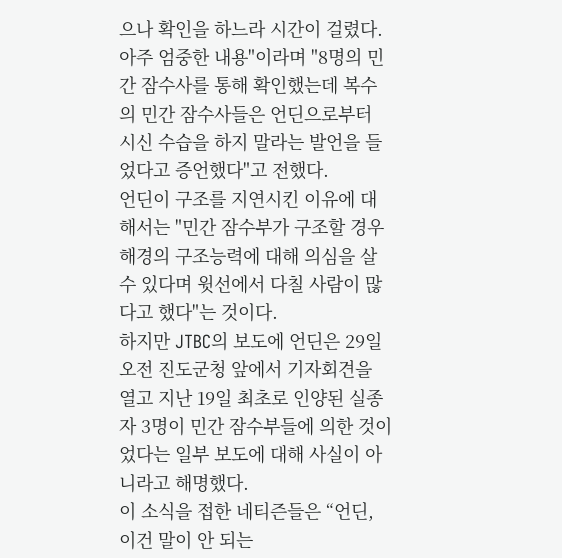으나 확인을 하느라 시간이 걸렸다. 아주 엄중한 내용"이라며 "8명의 민간 잠수사를 통해 확인했는데 복수의 민간 잠수사들은 언딘으로부터 시신 수습을 하지 말라는 발언을 들었다고 증언했다"고 전했다.
언딘이 구조를 지연시킨 이유에 대해서는 "민간 잠수부가 구조할 경우 해경의 구조능력에 대해 의심을 살 수 있다며 윗선에서 다칠 사람이 많다고 했다"는 것이다.
하지만 JTBC의 보도에 언딘은 29일 오전 진도군청 앞에서 기자회견을 열고 지난 19일 최초로 인양된 실종자 3명이 민간 잠수부들에 의한 것이었다는 일부 보도에 대해 사실이 아니라고 해명했다.
이 소식을 접한 네티즌들은 “언딘, 이건 말이 안 되는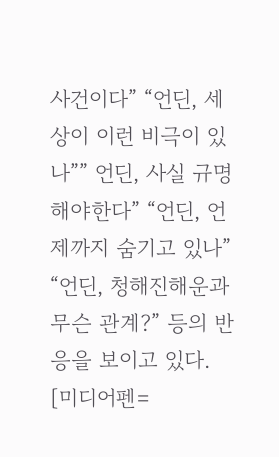사건이다” “언딘, 세상이 이런 비극이 있나”” 언딘, 사실 규명 해야한다” “언딘, 언제까지 숨기고 있나” “언딘, 청해진해운과 무슨 관계?” 등의 반응을 보이고 있다. [미디어펜=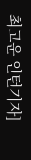최고운 인턴기자]